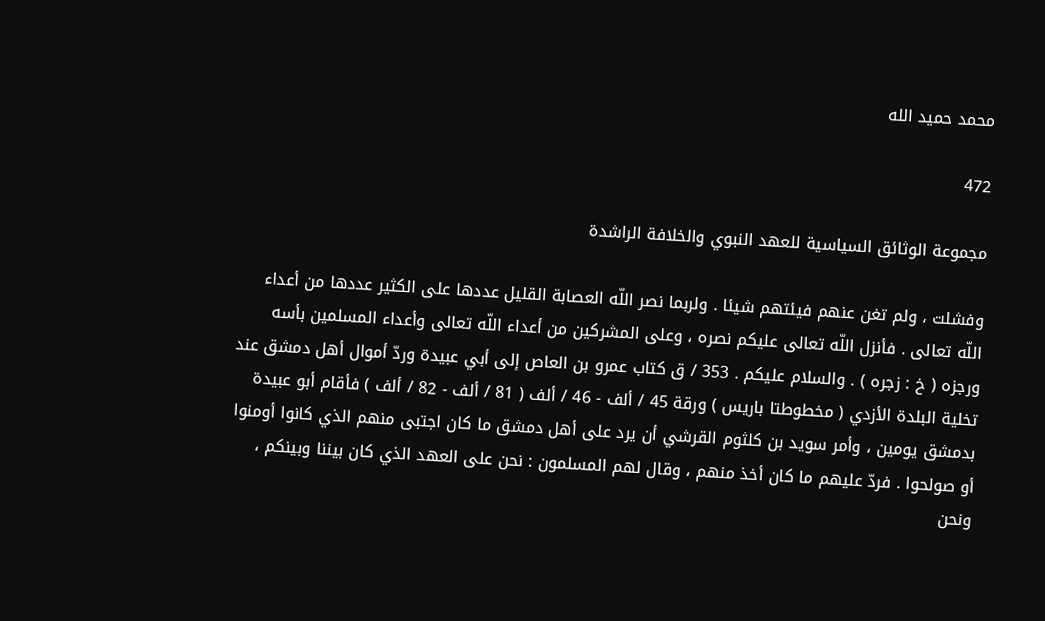محمد حميد الله

472

مجموعة الوثائق السياسية للعهد النبوي والخلافة الراشدة

وفشلت ، ولم تغن عنهم فيئتهم شيئا . ولربما نصر اللّه العصابة القليل عددها على الكثير عددها من أعداء اللّه تعالى . فأنزل اللّه تعالى عليكم نصره ، وعلى المشركين من أعداء اللّه تعالى وأعداء المسلمين بأسه ورجزه ( خ : زجره ) . والسلام عليكم . 353 / ق كتاب عمرو بن العاص إلى أبي عبيدة وردّ أموال أهل دمشق عند تخلية البلدة الأزدي ( مخطوطتا باريس ) ورقة 45 / ألف - 46 / ألف ( 81 / ألف - 82 / ألف ) فأقام أبو عبيدة بدمشق يومين ، وأمر سويد بن كلثوم القرشي أن يرد على أهل دمشق ما كان اجتبى منهم الذي كانوا أومنوا أو صولحوا . فردّ عليهم ما كان أخذ منهم ، وقال لهم المسلمون : نحن على العهد الذي كان بيننا وبينكم ، ونحن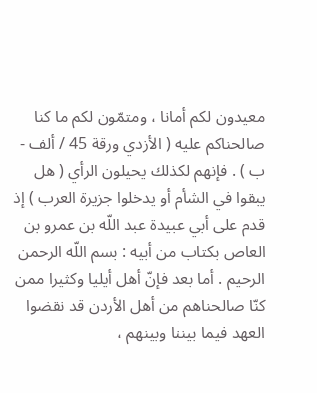معيدون لكم أمانا ، ومتمّون لكم ما كنا صالحناكم عليه ( الأزدي ورقة 45 / ألف - ب ) . فإنهم لكذلك يحيلون الرأي ( هل يبقوا في الشأم أو يدخلوا جزيرة العرب ) إذ قدم على أبي عبيدة عبد اللّه بن عمرو بن العاص بكتاب من أبيه : بسم اللّه الرحمن الرحيم . أما بعد فإنّ أهل أيليا وكثيرا ممن كنّا صالحناهم من أهل الأردن قد نقضوا العهد فيما بيننا وبينهم ،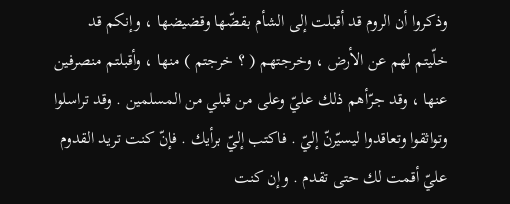وذكروا أن الروم قد أقبلت إلى الشأم بقضّها وقضيضها ، وإنكم قد خلّيتم لهم عن الأرض ، وخرجتهم ( ؟ خرجتم ) منها ، وأقبلتم منصرفين عنها ، وقد جرّأهم ذلك عليّ وعلى من قبلي من المسلمين . وقد تراسلوا وتواثقوا وتعاقدوا ليسيّرنّ إليّ . فاكتب إليّ برأيك . فإنّ كنت تريد القدوم عليّ أقمت لك حتى تقدم . وإن كنت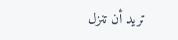تريد أن تنزل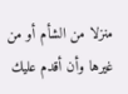منزلا من الشأم أو من غيرها وأن أقدم عليك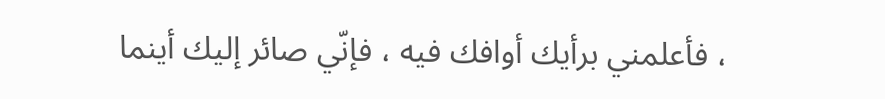، فأعلمني برأيك أوافك فيه ، فإنّي صائر إليك أينما